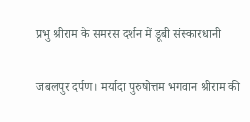प्रभु श्रीराम के समरस दर्शन में डूबी संस्कारधानी

जबलपुर दर्पण। मर्यादा पुरुषोत्तम भगवान श्रीराम की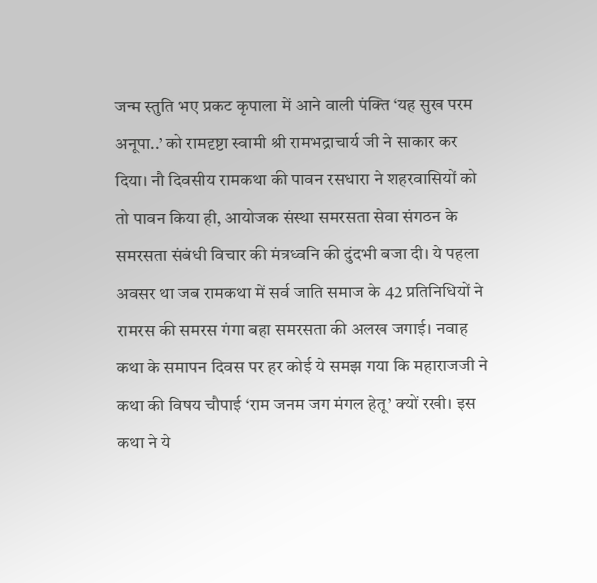जन्म स्तुति भए प्रकट कृपाला में आने वाली पंक्ति ‘यह सुख परम अनूपा..’ को रामदृष्टा स्वामी श्री रामभद्राचार्य जी ने साकार कर दिया। नौ दिवसीय रामकथा की पावन रसधारा ने शहरवासियों को तो पावन किया ही, आयोजक संस्था समरसता सेवा संगठन के समरसता संबंधी विचार की मंत्रध्वनि की दुंदभी बजा दी। ये पहला अवसर था जब रामकथा में सर्व जाति समाज के 42 प्रतिनिधियों ने रामरस की समरस गंगा बहा समरसता की अलख जगाई। नवाह कथा के समापन दिवस पर हर कोई ये समझ गया कि महाराजजी ने कथा की विषय चौपाई ‘राम जनम जग मंगल हेतू’ क्यों रखी। इस कथा ने ये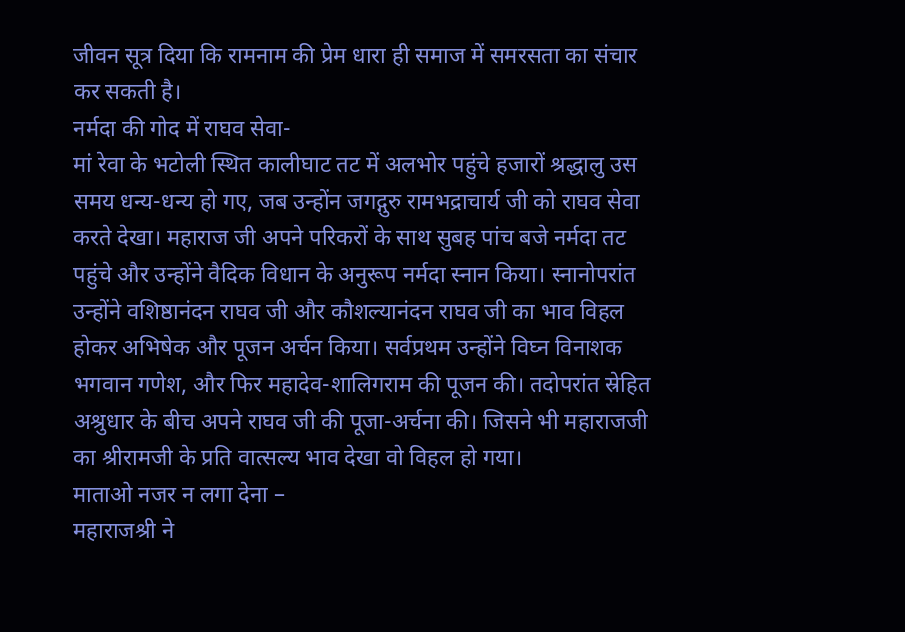जीवन सूत्र दिया कि रामनाम की प्रेम धारा ही समाज में समरसता का संचार कर सकती है।
नर्मदा की गोद में राघव सेवा-
मां रेवा के भटोली स्थित कालीघाट तट में अलभोर पहुंचे हजारों श्रद्धालु उस समय धन्य-धन्य हो गए, जब उन्होंन जगद्गुरु रामभद्राचार्य जी को राघव सेवा करते देखा। महाराज जी अपने परिकरों के साथ सुबह पांच बजे नर्मदा तट पहुंचे और उन्होंने वैदिक विधान के अनुरूप नर्मदा स्नान किया। स्नानोपरांत उन्होंने वशिष्ठानंदन राघव जी और कौशल्यानंदन राघव जी का भाव विहल होकर अभिषेक और पूजन अर्चन किया। सर्वप्रथम उन्होंने विघ्न विनाशक भगवान गणेश, और फिर महादेव-शालिगराम की पूजन की। तदोपरांत स्रेहित अश्रुधार के बीच अपने राघव जी की पूजा-अर्चना की। जिसने भी महाराजजी का श्रीरामजी के प्रति वात्सल्य भाव देखा वो विहल हो गया।
माताओ नजर न लगा देना –
महाराजश्री ने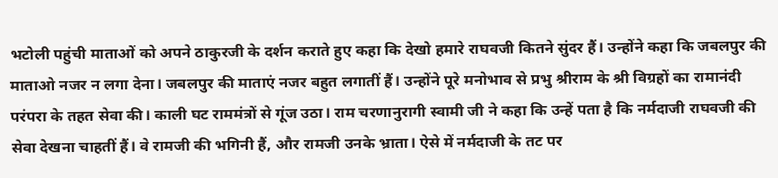भटोली पहुंची माताओं को अपने ठाकुरजी के दर्शन कराते हुए कहा कि देखो हमारे राघवजी कितने सुंदर हैं। उन्होंने कहा कि जबलपुर की माताओ नजर न लगा देना। जबलपुर की माताएं नजर बहुत लगातीं हैं। उन्होंने पूरे मनोभाव से प्रभु श्रीराम के श्री विग्रहों का रामानंदी परंपरा के तहत सेवा की। काली घट राममंत्रों से गूंज उठा। राम चरणानुरागी स्वामी जी ने कहा कि उन्हें पता है कि नर्मदाजी राघवजी की सेवा देखना चाहतीं हैं। वे रामजी की भगिनी हैं, और रामजी उनके भ्राता। ऐसे में नर्मदाजी के तट पर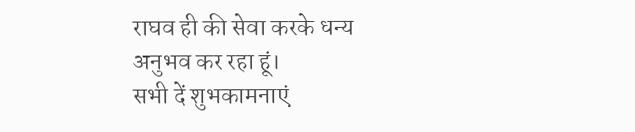राघव ही की सेवा करके धन्य अनुभव कर रहा हूं।
सभी दें शुभकामनाएं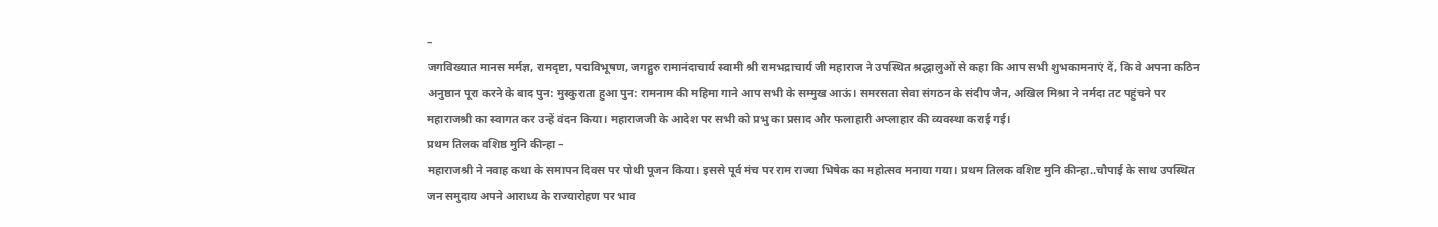–
जगविख्यात मानस मर्मज्ञ, रामदृष्टा, पद्मविभूषण, जगद्गुरु रामानंदाचार्य स्वामी श्री रामभद्राचार्य जी महाराज ने उपस्थित श्रद्धालुओं से कहा कि आप सभी शुभकामनाएं दें, कि वे अपना कठिन अनुष्ठान पूरा करने के बाद पुन: मुस्कुराता हुआ पुन: रामनाम की महिमा गाने आप सभी के सम्मुख आऊं। समरसता सेवा संगठन के संदीप जैन, अखिल मिश्रा ने नर्मदा तट पहुंचने पर महाराजश्री का स्वागत कर उन्हें वंदन किया। महाराजजी के आदेश पर सभी को प्रभु का प्रसाद और फलाहारी अप्लाहार की व्यवस्था कराई गई।
प्रथम तिलक वशिष्ठ मुनि कीन्हा –
महाराजश्री ने नवाह कथा के समापन दिवस पर पोथी पूजन किया। इससे पूर्व मंच पर राम राज्या भिषेक का महोत्सव मनाया गया। प्रथम तिलक वशिष्ट मुनि कीन्हा..चौपाई के साथ उपस्थित जन समुदाय अपने आराध्य के राज्यारोहण पर भाव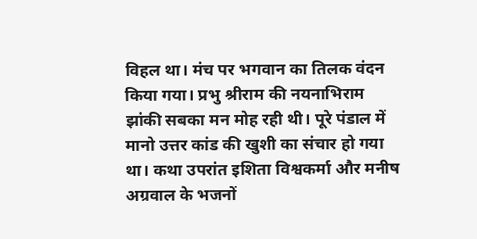विहल था। मंच पर भगवान का तिलक वंदन किया गया। प्रभु श्रीराम की नयनाभिराम झांकी सबका मन मोह रही थी। पूरे पंडाल में मानो उत्तर कांड की खुशी का संचार हो गया था। कथा उपरांत इशिता विश्वकर्मा और मनीष अग्रवाल के भजनों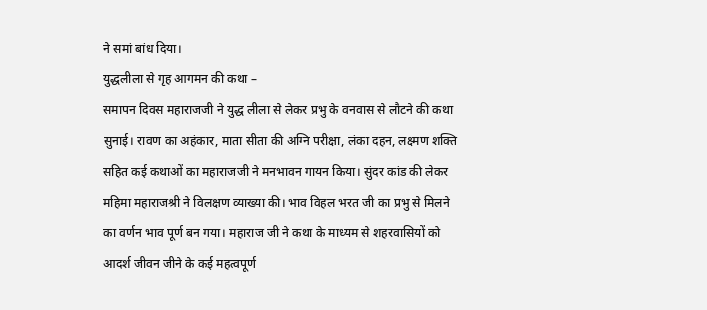ने समां बांध दिया।
युद्धलीला से गृह आगमन की कथा –
समापन दिवस महाराजजी ने युद्ध लीला से लेकर प्रभु के वनवास से लौटने की कथा सुनाई। रावण का अहंकार, माता सीता की अग्नि परीक्षा, लंका दहन, लक्ष्मण शक्ति सहित कई कथाओं का महाराजजी ने मनभावन गायन किया। सुंदर कांड की लेकर महिमा महाराजश्री ने विलक्षण व्याख्या की। भाव विहल भरत जी का प्रभु से मिलने का वर्णन भाव पूर्ण बन गया। महाराज जी ने कथा के माध्यम से शहरवासियों को आदर्श जीवन जीने के कई महत्वपूर्ण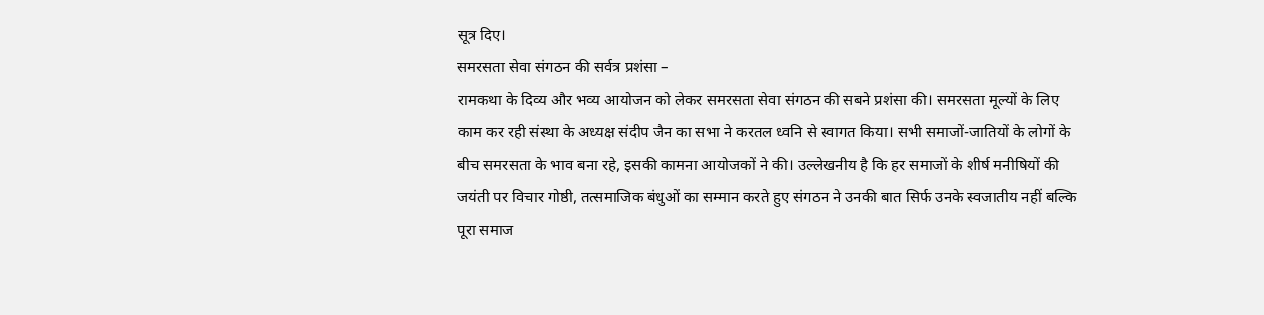सूत्र दिए।
समरसता सेवा संगठन की सर्वत्र प्रशंसा –
रामकथा के दिव्य और भव्य आयोजन को लेकर समरसता सेवा संगठन की सबने प्रशंसा की। समरसता मूल्यों के लिए काम कर रही संस्था के अध्यक्ष संदीप जैन का सभा ने करतल ध्वनि से स्वागत किया। सभी समाजों-जातियों के लोगों के बीच समरसता के भाव बना रहे, इसकी कामना आयोजकों ने की। उल्लेखनीय है कि हर समाजों के शीर्ष मनीषियों की जयंती पर विचार गोष्ठी, तत्समाजिक बंधुओं का सम्मान करते हुए संगठन ने उनकी बात सिर्फ उनके स्वजातीय नहीं बल्कि पूरा समाज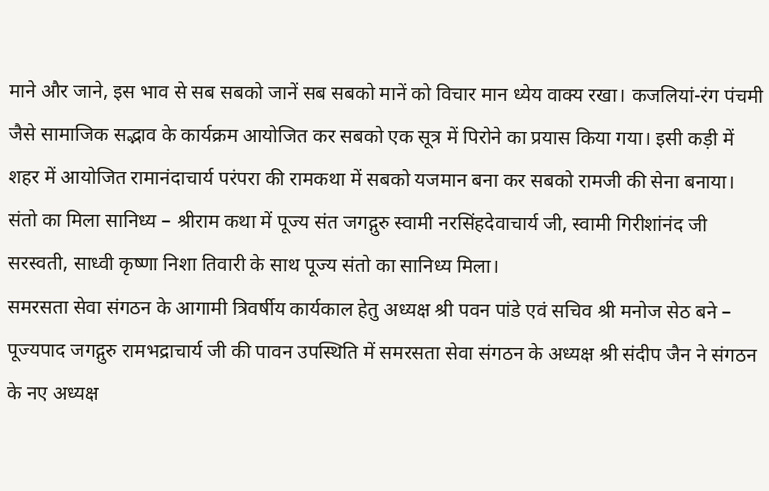माने और जाने, इस भाव से सब सबको जानें सब सबको मानें को विचार मान ध्येय वाक्य रखा। कजलियां-रंग पंचमी जैसे सामाजिक सद्भाव के कार्यक्रम आयोजित कर सबको एक सूत्र में पिरोने का प्रयास किया गया। इसी कड़ी में शहर में आयोजित रामानंदाचार्य परंपरा की रामकथा में सबको यजमान बना कर सबको रामजी की सेना बनाया।
संतो का मिला सानिध्य – श्रीराम कथा में पूज्य संत जगद्गुरु स्वामी नरसिंहदेवाचार्य जी, स्वामी गिरीशांनंद जी सरस्वती, साध्वी कृष्णा निशा तिवारी के साथ पूज्य संतो का सानिध्य मिला।
समरसता सेवा संगठन के आगामी त्रिवर्षीय कार्यकाल हेतु अध्यक्ष श्री पवन पांडे एवं सचिव श्री मनोज सेठ बने –
पूज्यपाद जगद्गुरु रामभद्राचार्य जी की पावन उपस्थिति में समरसता सेवा संगठन के अध्यक्ष श्री संदीप जैन ने संगठन के नए अध्यक्ष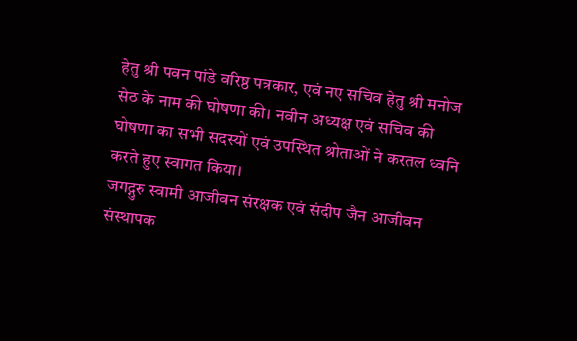हेतु श्री पवन पांडे वरिष्ठ पत्रकार, एवं नए सचिव हेतु श्री मनोज सेठ के नाम की घोषणा की। नवीन अध्यक्ष एवं सचिव की घोषणा का सभी सदस्यों एवं उपस्थित श्रोताओं ने करतल ध्वनि करते हुए स्वागत किया।
जगद्गुरु स्वामी आजीवन संरक्षक एवं संदीप जैन आजीवन संस्थापक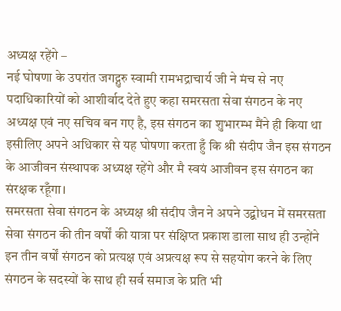अध्यक्ष रहेंगे –
नई घोषणा के उपरांत जगद्गुरु स्वामी रामभद्राचार्य जी ने मंच से नए पदाधिकारियों को आशीर्वाद देते हुए कहा समरसता सेवा संगठन के नए अध्यक्ष एवं नए सचिव बन गए है, इस संगठन का शुभारम्भ मैंने ही किया था इसीलिए अपने अधिकार से यह घोषणा करता हुँ कि श्री संदीप जैन इस संगठन के आजीवन संस्थापक अध्यक्ष रहेंगे और मै स्वयं आजीवन इस संगठन का संरक्षक रहूँगा।
समरसता सेवा संगठन के अध्यक्ष श्री संदीप जैन ने अपने उद्बोधन में समरसता सेवा संगठन की तीन वर्षों की यात्रा पर संक्षिप्त प्रकाश डाला साथ ही उन्होंने इन तीन वर्षों संगठन को प्रत्यक्ष एवं अप्रत्यक्ष रूप से सहयोग करने के लिए संगठन के सदस्यों के साथ ही सर्व समाज के प्रति भी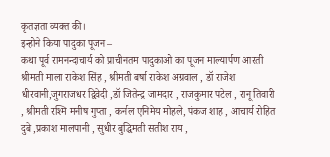कृतज्ञता व्यक्त की।
इन्होने किया पादुका पूजन –
कथा पूर्व रामनन्दाचार्य को प्राचीनतम पादुकाओ का पूजन माल्यार्पण आरती श्रीमती माला राकेश सिंह , श्रीमती बर्षा राकेश अग्रवाल , डॉ राजेश धीरवानी,जुगराजधर द्विवेदी ,डॉ जितेन्द्र जामदार , राजकुमार पटेल , रानू तिवारी , श्रीमती रश्मि मनीष गुप्ता , कर्नल एनिमेय मोहले, पंकज शाह , आचार्य रोहित दुबे ,प्रकाश मालपानी , सुधीर बुद्धिमती सतीश राय ,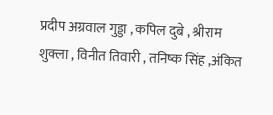प्रदीप अग्रवाल गुड्डा , कपिल दुबे , श्रीराम शुक्ला , विनीत तिवारी , तनिष्क सिंह ,अंकित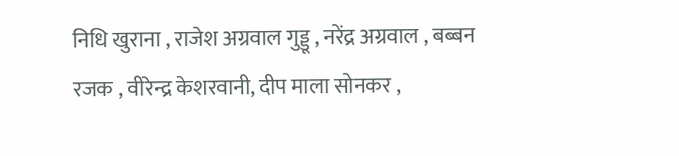निधि खुराना , राजेश अग्रवाल गुड्डू , नरेंद्र अग्रवाल , बब्बन रजक , वीरेन्द्र केशरवानी, दीप माला सोनकर ,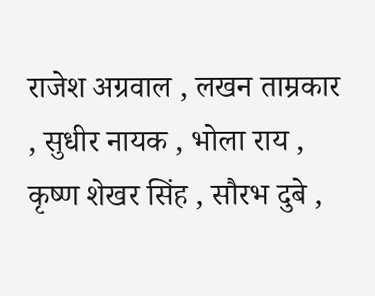राजेश अग्रवाल , लखन ताम्रकार , सुधीर नायक , भोला राय , कृष्ण शेखर सिंह , सौरभ दुबे ,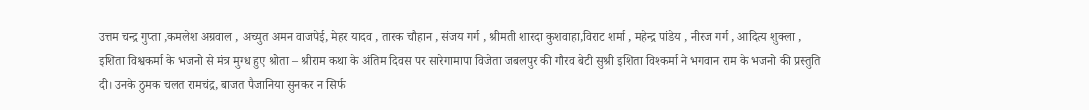उत्तम चन्द्र गुप्ता ,कमलेश अग्रवाल , अच्युत अमन वाजपेई, मेहर यादव , तारक चौहान , संजय गर्ग , श्रीमती शारदा कुशवाहा,विराट शर्मा , महेन्द्र पांडेय , नीरज गर्ग , आदित्य शुक्ला ,
इशिता विश्वकर्मा के भजनो से मंत्र मुग्ध हुए श्रोता – श्रीराम कथा के अंतिम दिवस पर सारेगामापा विजेता जबलपुर की गौरव बेटी सुश्री इशिता विश्कर्मा ने भगवान राम के भजनो की प्रस्तुति दी। उनके ठुमक चलत रामचंद्र, बाजत पैजानिया सुनकर न सिर्फ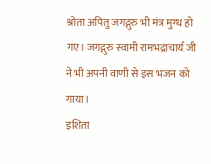श्रोता अपितु जगद्गुरु भी मंत्र मुग्ध हो गए। जगद्गुरु स्वामी रामभद्राचार्य जी ने भी अपनी वाणी से इस भजन को गाया।
इशिता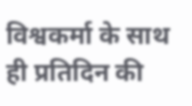विश्वकर्मा के साथ ही प्रतिदिन की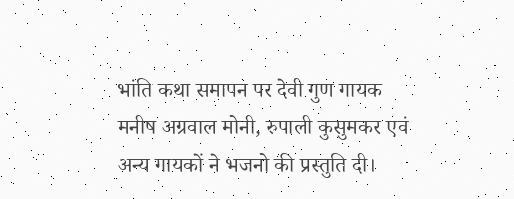भांति कथा समापन पर देवी गुण गायक मनीष अग्रवाल मोनी, रुपाली कुसुमकर एवं अन्य गायकों ने भजनो की प्रस्तुति दी।